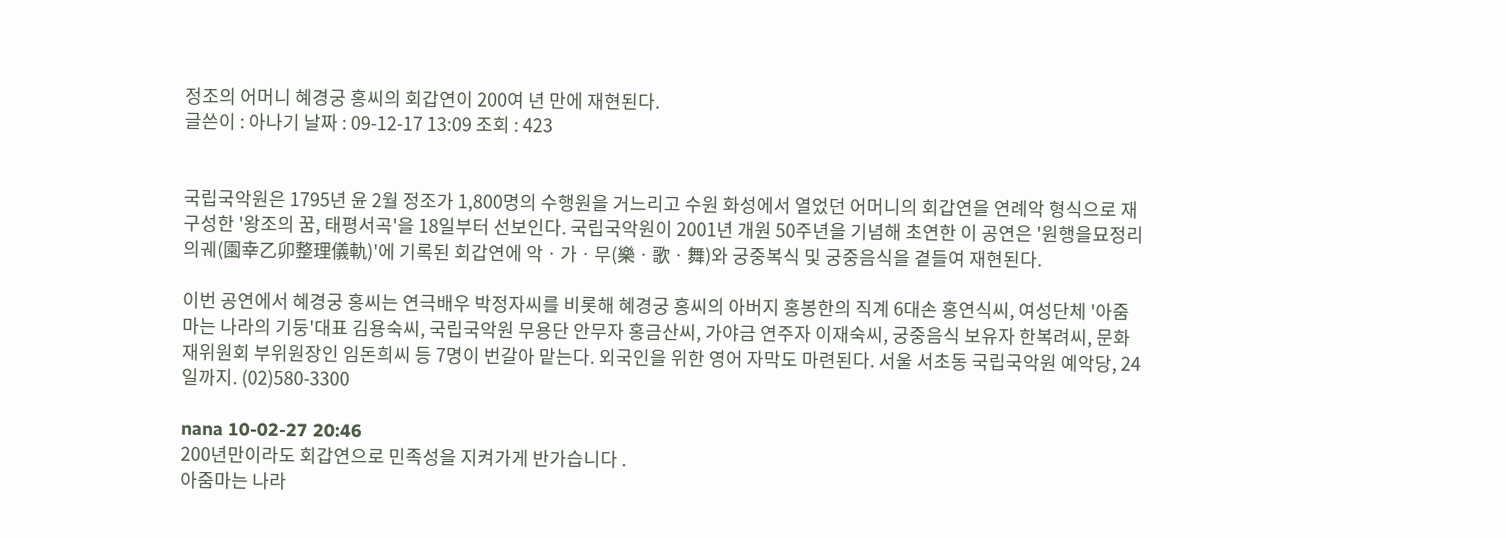정조의 어머니 혜경궁 홍씨의 회갑연이 200여 년 만에 재현된다.
글쓴이 : 아나기 날짜 : 09-12-17 13:09 조회 : 423


국립국악원은 1795년 윤 2월 정조가 1,800명의 수행원을 거느리고 수원 화성에서 열었던 어머니의 회갑연을 연례악 형식으로 재구성한 '왕조의 꿈, 태평서곡'을 18일부터 선보인다. 국립국악원이 2001년 개원 50주년을 기념해 초연한 이 공연은 '원행을묘정리의궤(園幸乙卯整理儀軌)'에 기록된 회갑연에 악ㆍ가ㆍ무(樂ㆍ歌ㆍ舞)와 궁중복식 및 궁중음식을 곁들여 재현된다.

이번 공연에서 혜경궁 홍씨는 연극배우 박정자씨를 비롯해 혜경궁 홍씨의 아버지 홍봉한의 직계 6대손 홍연식씨, 여성단체 '아줌마는 나라의 기둥'대표 김용숙씨, 국립국악원 무용단 안무자 홍금산씨, 가야금 연주자 이재숙씨, 궁중음식 보유자 한복려씨, 문화재위원회 부위원장인 임돈희씨 등 7명이 번갈아 맡는다. 외국인을 위한 영어 자막도 마련된다. 서울 서초동 국립국악원 예악당, 24일까지. (02)580-3300

nana 10-02-27 20:46
200년만이라도 회갑연으로 민족성을 지켜가게 반가습니다 .
아줌마는 나라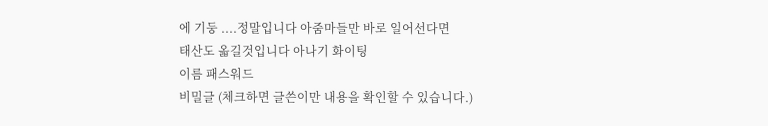에 기둥 ....정말입니다 아줌마들만 바로 일어선다면
태산도 옯길것입니다 아나기 화이팅
이름 패스워드
비밀글 (체크하면 글쓴이만 내용을 확인할 수 있습니다.)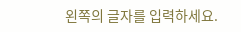왼쪽의 글자를 입력하세요.